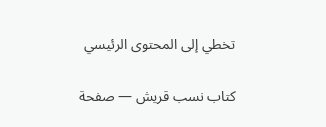تخطي إلى المحتوى الرئيسي

كتاب نسب قريش — صفحة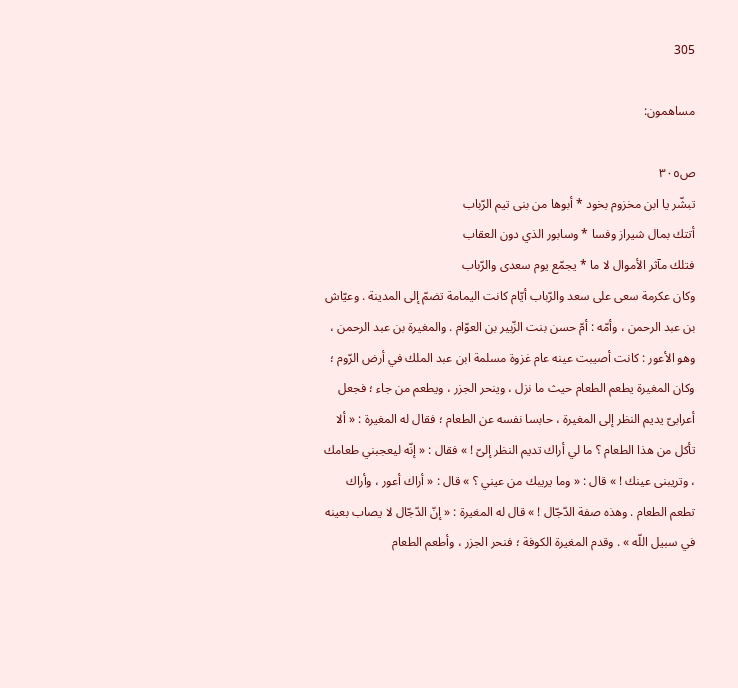305

مساهمون:

ص٣٠٥
تبشّر يا ابن مخزوم بخود * أبوها من بنى تيم الرّباب
أتتك بمال شيراز وفسا * وسابور الذي دون العقاب
فتلك مآثر الأموال لا ما * يجمّع يوم سعدى والرّباب
وكان عكرمة سعى على سعد والرّباب أيّام كانت اليمامة تضمّ إلى المدينة . وعيّاش بن عبد الرحمن ، وأمّه : أمّ حسن بنت الزّبير بن العوّام . والمغيرة بن عبد الرحمن ، وهو الأعور : كانت أصيبت عينه عام غزوة مسلمة ابن عبد الملك في أرض الرّوم ؛ وكان المغيرة يطعم الطعام حيث ما نزل ، وينحر الجزر ، ويطعم من جاء ؛ فجعل أعرابىّ يديم النظر إلى المغيرة ، حابسا نفسه عن الطعام ؛ فقال له المغيرة : « ألا تأكل من هذا الطعام ؟ ما لي أراك تديم النظر إلىّ ! » فقال : « إنّه ليعجبني طعامك ، وتريبنى عينك ! » قال : « وما يريبك من عيني ؟ » قال : « أراك أعور ، وأراك تطعم الطعام . وهذه صفة الدّجّال ! » قال له المغيرة : « إنّ الدّجّال لا يصاب بعينه في سبيل اللّه » . وقدم المغيرة الكوفة ؛ فنحر الجزر ، وأطعم الطعام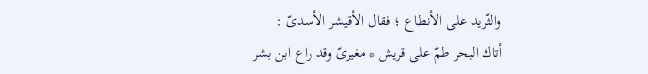والثّريد على الأنطاع ؛ فقال الأقيشر الأسدىّ :
أتاك البحر طمّ على قريش * مغيرىّ وقد راع ابن بشر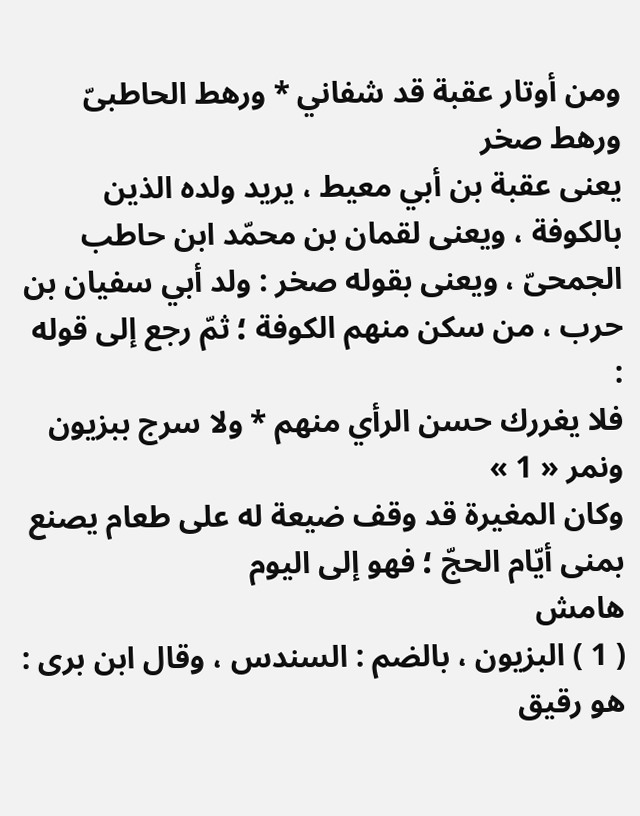ومن أوتار عقبة قد شفاني * ورهط الحاطبىّ ورهط صخر
يعنى عقبة بن أبي معيط ، يريد ولده الذين بالكوفة ، ويعنى لقمان بن محمّد ابن حاطب الجمحىّ ، ويعنى بقوله صخر : ولد أبي سفيان بن حرب ، من سكن منهم الكوفة ؛ ثمّ رجع إلى قوله :
فلا يغررك حسن الرأي منهم * ولا سرج ببزيون ونمر « 1 »
وكان المغيرة قد وقف ضيعة له على طعام يصنع بمنى أيّام الحجّ ؛ فهو إلى اليوم
هامش
( 1 ) البزيون ، بالضم : السندس ، وقال ابن برى : هو رقيق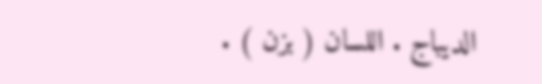الديباج . اللسان ( بزن ) .